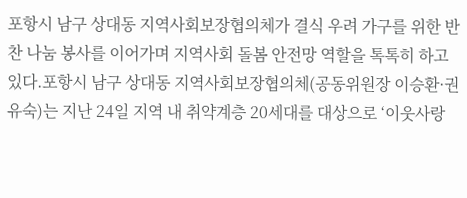포항시 남구 상대동 지역사회보장협의체가 결식 우려 가구를 위한 반찬 나눔 봉사를 이어가며 지역사회 돌봄 안전망 역할을 톡톡히 하고 있다.포항시 남구 상대동 지역사회보장협의체(공동위원장 이승환·권유숙)는 지난 24일 지역 내 취약계층 20세대를 대상으로 ‘이웃사랑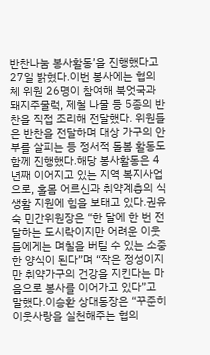반찬나눔 봉사활동’을 진행했다고 27일 밝혔다.이번 봉사에는 협의체 위원 26명이 참여해 북엇국과 돼지주물럭, 제철 나물 등 5종의 반찬을 직접 조리해 전달했다. 위원들은 반찬을 전달하며 대상 가구의 안부를 살피는 등 정서적 돌봄 활동도 함께 진행했다.해당 봉사활동은 4년째 이어지고 있는 지역 복지사업으로, 홀몸 어르신과 취약계층의 식생활 지원에 힘을 보태고 있다.권유숙 민간위원장은 “한 달에 한 번 전달하는 도시락이지만 어려운 이웃들에게는 며칠을 버틸 수 있는 소중한 양식이 된다”며 “작은 정성이지만 취약가구의 건강을 지킨다는 마음으로 봉사를 이어가고 있다”고 말했다.이승환 상대동장은 “꾸준히 이웃사랑을 실천해주는 협의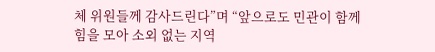체 위원들께 감사드린다”며 “앞으로도 민관이 함께 힘을 모아 소외 없는 지역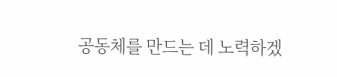공동체를 만드는 데 노력하겠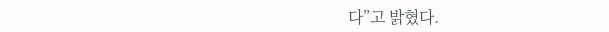다”고 밝혔다.